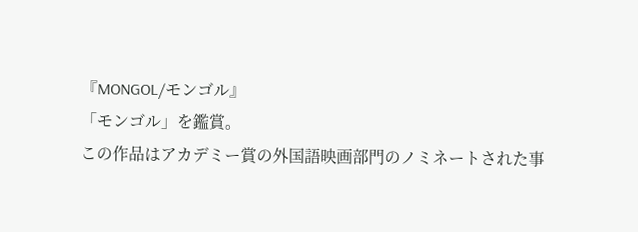『MONGOL/モンゴル』
「モンゴル」を鑑賞。
この作品はアカデミー賞の外国語映画部門のノミネートされた事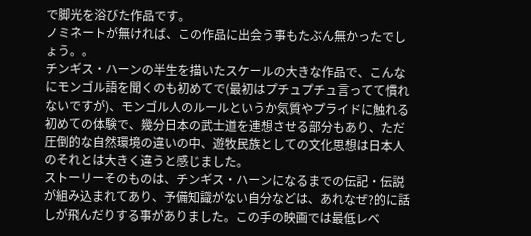で脚光を浴びた作品です。
ノミネートが無ければ、この作品に出会う事もたぶん無かったでしょう。。
チンギス・ハーンの半生を描いたスケールの大きな作品で、こんなにモンゴル語を聞くのも初めてで(最初はプチュプチュ言ってて慣れないですが)、モンゴル人のルールというか気質やプライドに触れる初めての体験で、幾分日本の武士道を連想させる部分もあり、ただ圧倒的な自然環境の違いの中、遊牧民族としての文化思想は日本人のそれとは大きく違うと感じました。
ストーリーそのものは、チンギス・ハーンになるまでの伝記・伝説が組み込まれてあり、予備知識がない自分などは、あれなぜ?的に話しが飛んだりする事がありました。この手の映画では最低レベ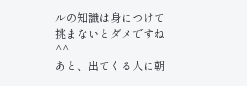ルの知識は身につけて挑まないとダメですね^^
あと、出てくる人に朝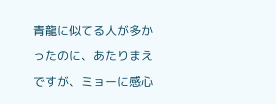青龍に似てる人が多かったのに、あたりまえですが、ミョーに感心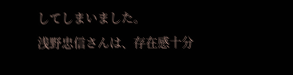してしまいました。
浅野忠信さんは、存在感十分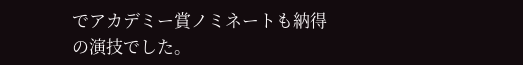でアカデミー賞ノミネートも納得の演技でした。